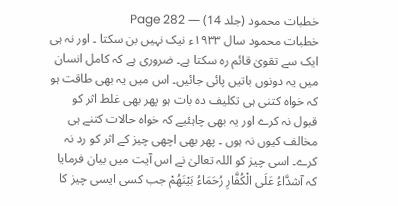خطبات محمود (جلد 14) — Page 282
خطبات محمود سال ۱۹۳۳ء نیک نہیں بن سکتا ۔ اور نہ ہی ایک سے تقویٰ قائم رہ سکتا ہے۔ ضروری ہے کہ کامل انسان میں یہ دونوں باتیں پائی جائیں۔ اس میں یہ بھی طاقت ہو کہ خواہ کتنی ہی تکلیف دہ بات ہو پھر بھی غلط اثر کو قبول نہ کرے اور یہ بھی چاہئیے کہ خواہ حالات کتنے ہی مخالف کیوں نہ ہوں ۔ پھر بھی اچھی چیز کے اثر کو رد نہ کرے۔ اسی چیز کو اللہ تعالیٰ نے اس آیت میں بیان فرمایا کہ آشدَّاءُ عَلَى الْكُفَّارِ رُحَمَاءُ بَيْنَهُمْ جب کسی ایسی چیز کا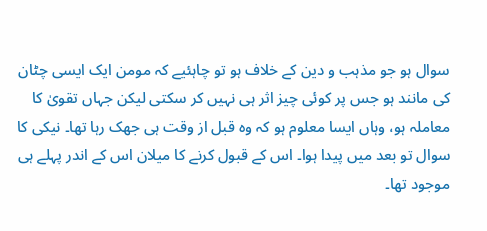سوال ہو جو مذہب و دین کے خلاف ہو تو چاہئیے کہ مومن ایک ایسی چٹان کی مانند ہو جس پر کوئی چیز اثر ہی نہیں کر سکتی لیکن جہاں تقویٰ کا معاملہ ہو، وہاں ایسا معلوم ہو کہ وہ قبل از وقت ہی جھک رہا تھا۔ نیکی کا سوال تو بعد میں پیدا ہوا۔ اس کے قبول کرنے کا میلان اس کے اندر پہلے ہی موجود تھا۔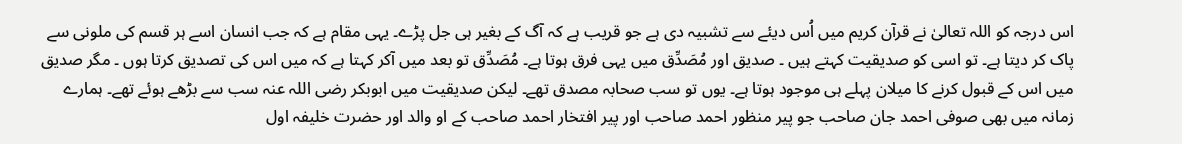اس درجہ کو اللہ تعالیٰ نے قرآن کریم میں اُس دیئے سے تشبیہ دی ہے جو قریب ہے کہ آگ کے بغیر ہی جل پڑے۔ یہی مقام ہے کہ جب انسان اسے ہر قسم کی ملونی سے پاک کر دیتا ہے۔ تو اسی کو صدیقیت کہتے ہیں ۔ صدیق اور مُصَدِّق میں یہی فرق ہوتا ہے۔ مُصَدِّق تو بعد میں آکر کہتا ہے کہ میں اس کی تصدیق کرتا ہوں ۔ مگر صدیق میں اس کے قبول کرنے کا میلان پہلے ہی موجود ہوتا ہے۔ یوں تو سب صحابہ مصدق تھے۔ لیکن صدیقیت میں ابوبکر رضی اللہ عنہ سب سے بڑھے ہوئے تھے۔ ہمارے زمانہ میں بھی صوفی احمد جان صاحب جو پیر منظور احمد صاحب اور پیر افتخار احمد صاحب کے او والد اور حضرت خلیفہ اول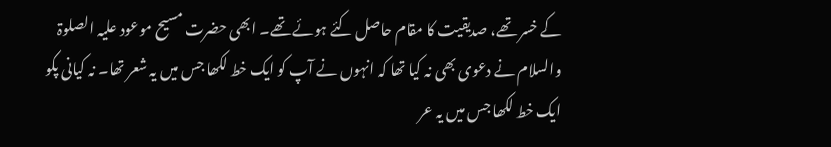کے خسر تھے، صدیقیت کا مقام حاصل کئے ہوئے تھے۔ ابھی حضرت مسیح موعود علیہ الصلوۃ والسلام نے دعوی بھی نہ کیا تھا کہ انہوں نے آپ کو ایک خط لکھا جس میں یہ شعر تھا۔ نہ کیانی پکو ایک خط لکھا جس میں یہ عر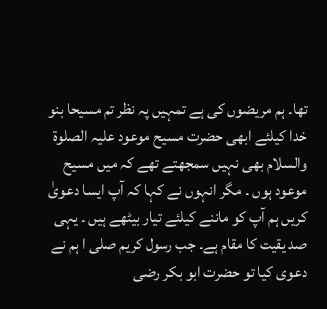تھا۔ ہم مریضوں کی ہے تمہیں پہ نظر تم مسیحا بنو خدا کیلئے ابھی حضرت مسیح موعود علیہ الصلوۃ والسلام بھی نہیں سمجھتے تھے کہ میں مسیح موعود ہوں ۔ مگر انہوں نے کہا کہ آپ ایسا دعویٰ کریں ہم آپ کو ماننے کیلئے تیار بیٹھے ہیں ۔ یہی صد یقیت کا مقام ہے۔ جب رسول کریم صلی ا ہم نے دعوی کیا تو حضرت ابو بکر رضی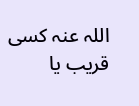اللہ عنہ کسی قریب یا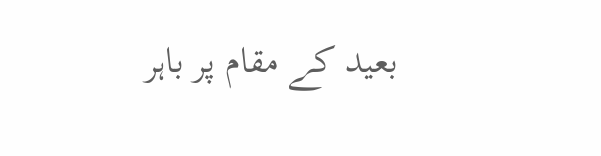بعید کے مقام پر باہر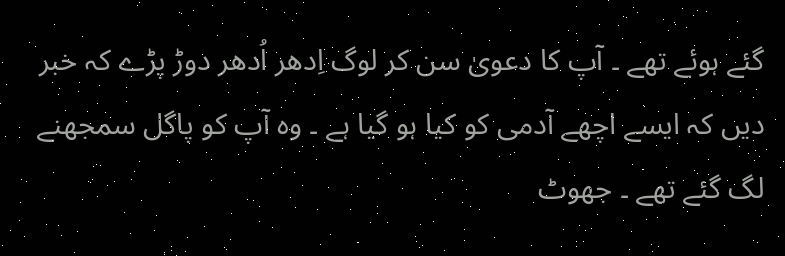گئے ہوئے تھے ۔ آپ کا دعویٰ سن کر لوگ اِدھر اُدھر دوڑ پڑے کہ خبر دیں کہ ایسے اچھے آدمی کو کیا ہو گیا ہے ۔ وہ آپ کو پاگل سمجھنے لگ گئے تھے ۔ جھوٹ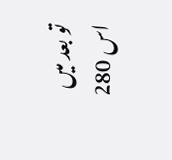تو بعد میں اس 280